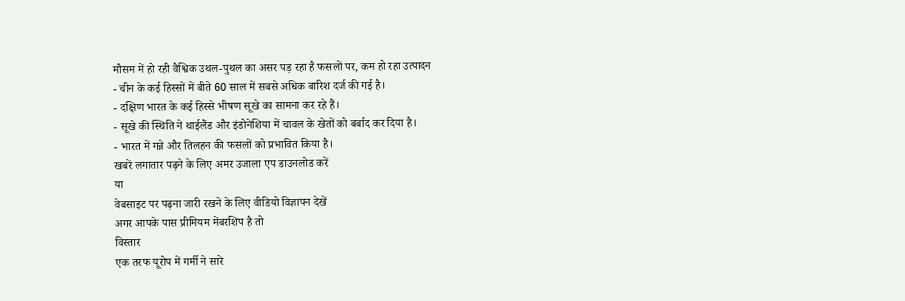मौसम में हो रही वैश्विक उथल-पुथल का असर पड़ रहा है फसलों पर, कम हो रहा उत्पादन
- चीन के कई हिस्सों में बीते 60 साल में सबसे अधिक बारिश दर्ज की गई है।
- दक्षिण भारत के कई हिस्से भीषण सूखे का सामना कर रहे हैं।
- सूखे की स्थिति ने थाईलैंड और इंडोनेशिया में चावल के खेतों को बर्बाद कर दिया है।
- भारत में गन्ने और तिलहन की फसलों को प्रभावित किया है।
खबरें लगातार पढ़ने के लिए अमर उजाला एप डाउनलोड करें
या
वेबसाइट पर पढ़ना जारी रखने के लिए वीडियो विज्ञापन देखें
अगर आपके पास प्रीमियम मेंबरशिप है तो
विस्तार
एक तरफ यूरोप में गर्मी ने सारे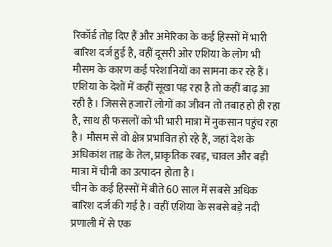रिकॉर्ड तोड़ दिए हैं और अमेरिका के कई हिस्सों में भारी बारिश दर्ज हुई है, वहीं दूसरी ओर एशिया के लोग भी मौसम के कारण कई परेशानियों का सामना कर रहे हैं। एशिया के देशों में कहीं सूखा पड़ रहा है तो कहीं बाढ़ आ रही है। जिससे हजारों लोगों का जीवन तो तबाह हो ही रहा है, साथ ही फसलों को भी भारी मात्रा में नुकसान पहुंच रहा है। मौसम से वो क्षेत्र प्रभावित हो रहे हैं, जहां देश के अधिकांश ताड़ के तेल, प्राकृतिक रबड़, चावल और बड़ी मात्रा में चीनी का उत्पादन होता है।
चीन के कई हिस्सों में बीते 60 साल में सबसे अधिक बारिश दर्ज की गई है। वहीं एशिया के सबसे बड़े नदी प्रणाली में से एक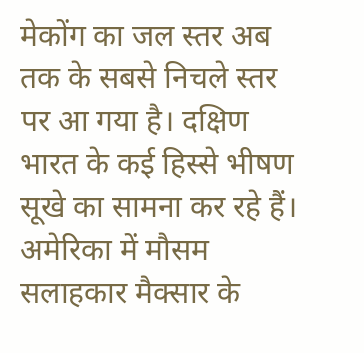मेकोंग का जल स्तर अब तक के सबसे निचले स्तर पर आ गया है। दक्षिण भारत के कई हिस्से भीषण सूखे का सामना कर रहे हैं।
अमेरिका में मौसम सलाहकार मैक्सार के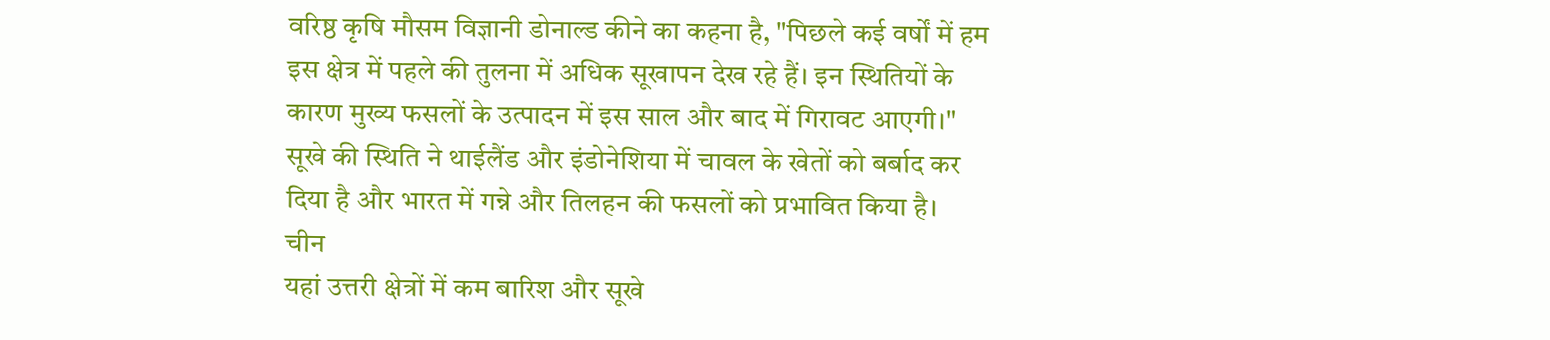वरिष्ठ कृषि मौसम विज्ञानी डोनाल्ड कीने का कहना है, "पिछले कई वर्षों में हम इस क्षेत्र में पहले की तुलना में अधिक सूखापन देख रहे हैं। इन स्थितियों के कारण मुख्य फसलों के उत्पादन में इस साल और बाद में गिरावट आएगी।" सूखे की स्थिति ने थाईलैंड और इंडोनेशिया में चावल के खेतों को बर्बाद कर दिया है और भारत में गन्ने और तिलहन की फसलों को प्रभावित किया है।
चीन
यहां उत्तरी क्षेत्रों में कम बारिश और सूखे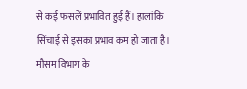से कई फसलें प्रभावित हुई हैं। हालांकि सिंचाई से इसका प्रभाव कम हो जाता है। मौसम विभाग के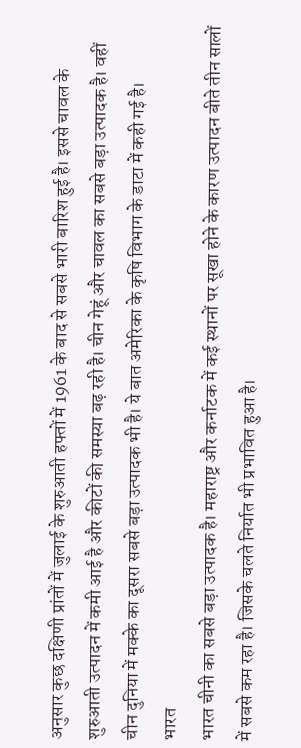अनुसार कुछ दक्षिणी प्रांतों में जुलाई के शुरुआती हफ्तों में 1961 के बाद से सबसे भारी बारिश हुई है। इससे चावल के शुरुआती उत्पादन में कमी आई है और कीटों की समस्या बढ़ रही है। चीन गेहूं और चावल का सबसे बड़ा उत्पादक है। वहीं चीन दुनिया में मक्के का दूसरा सबसे बड़ा उत्पादक भी है। ये बात अमेरिका के कृषि विभाग के डाटा में कही गई है।
भारत
भारत चीनी का सबसे बड़ा उत्पादक है। महाराष्ट्र और कर्नाटक में कई स्थानों पर सूखा होने के कारण उत्पादन बीते तीन सालों में सबसे कम रहा है। जिसके चलते निर्यात भी प्रभावित हुआ है।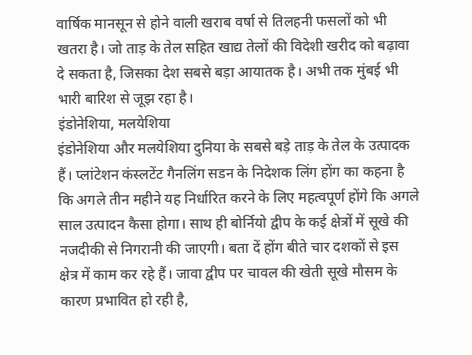वार्षिक मानसून से होने वाली खराब वर्षा से तिलहनी फसलों को भी खतरा है। जो ताड़ के तेल सहित खाद्य तेलों की विदेशी खरीद को बढ़ावा दे सकता है, जिसका देश सबसे बड़ा आयातक है। अभी तक मुंबई भी भारी बारिश से जूझ रहा है।
इंडोनेशिया, मलयेशिया
इंडोनेशिया और मलयेशिया दुनिया के सबसे बड़े ताड़ के तेल के उत्पादक हैं। प्लांटेशन कंस्लटेंट गैनलिंग सडन के निदेशक लिंग होंग का कहना है कि अगले तीन महीने यह निर्धारित करने के लिए महत्वपूर्ण होंगे कि अगले साल उत्पादन कैसा होगा। साथ ही बोर्नियो द्वीप के कई क्षेत्रों में सूखे की नजदीकी से निगरानी की जाएगी। बता दें होंग बीते चार दशकों से इस क्षेत्र में काम कर रहे हैं। जावा द्वीप पर चावल की खेती सूखे मौसम के कारण प्रभावित हो रही है,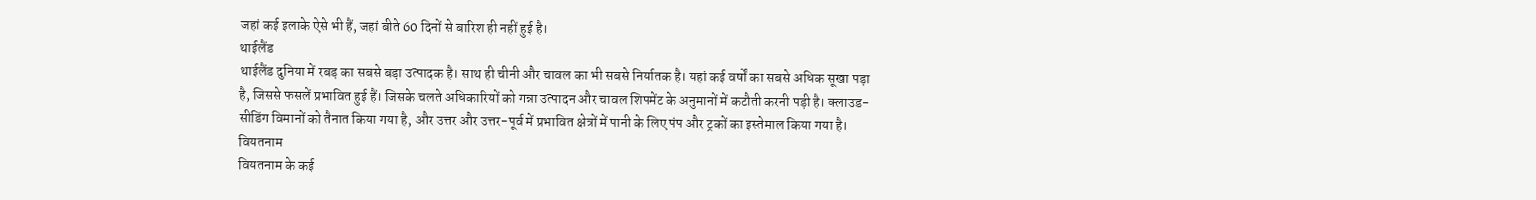जहां कई इलाके ऐसे भी हैं, जहां बीते 60 दिनों से बारिश ही नहीं हुई है।
थाईलैंड
थाईलैंड दुनिया में रबड़ का सबसे बड़ा उत्पादक है। साथ ही चीनी और चावल का भी सबसे निर्यातक है। यहां कई वर्षों का सबसे अधिक सूखा पड़ा है, जिससे फसलें प्रभावित हुई हैं। जिसके चलते अधिकारियों को गन्ना उत्पादन और चावल शिपमेंट के अनुमानों में कटौती करनी पड़ी है। क्लाउड-सीडिंग विमानों को तैनात किया गया है, और उत्तर और उत्तर-पूर्व में प्रभावित क्षेत्रों में पानी के लिए पंप और ट्रकों का इस्तेमाल किया गया है।
वियतनाम
वियतनाम के कई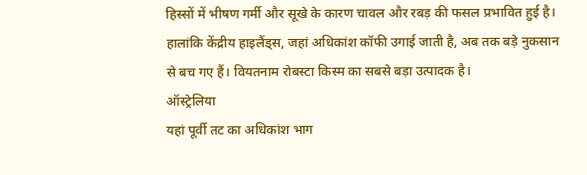हिस्सों में भीषण गर्मी और सूखे के कारण चावल और रबड़ की फसल प्रभावित हुई है। हालांकि केंद्रीय हाइलैंड्स, जहां अधिकांश कॉफी उगाई जाती है, अब तक बड़े नुकसान से बच गए हैं। वियतनाम रोबस्टा किस्म का सबसे बड़ा उत्पादक है।
ऑस्ट्रेलिया
यहां पूर्वी तट का अधिकांश भाग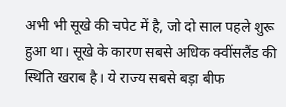अभी भी सूखे की चपेट में है, जो दो साल पहले शुरू हुआ था। सूखे के कारण सबसे अधिक क्वींसलैंड की स्थिति खराब है। ये राज्य सबसे बड़ा बीफ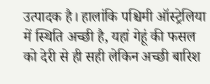उत्पादक है। हालांकि पश्चिमी ऑस्ट्रेलिया में स्थिति अच्छी है, यहां गेहूं की फसल को देरी से ही सही लेकिन अच्छी बारिश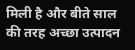मिली है और बीते साल की तरह अच्छा उत्पादन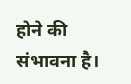होने की संभावना है।